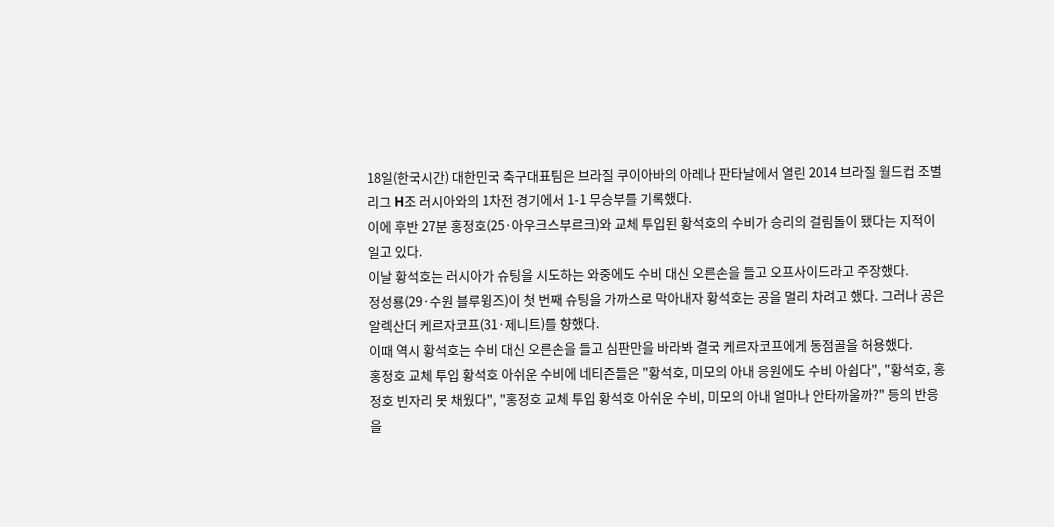18일(한국시간) 대한민국 축구대표팀은 브라질 쿠이아바의 아레나 판타날에서 열린 2014 브라질 월드컵 조별리그 H조 러시아와의 1차전 경기에서 1-1 무승부를 기록했다.
이에 후반 27분 홍정호(25·아우크스부르크)와 교체 투입된 황석호의 수비가 승리의 걸림돌이 됐다는 지적이 일고 있다.
이날 황석호는 러시아가 슈팅을 시도하는 와중에도 수비 대신 오른손을 들고 오프사이드라고 주장했다.
정성룡(29·수원 블루윙즈)이 첫 번째 슈팅을 가까스로 막아내자 황석호는 공을 멀리 차려고 했다. 그러나 공은 알렉산더 케르자코프(31·제니트)를 향했다.
이때 역시 황석호는 수비 대신 오른손을 들고 심판만을 바라봐 결국 케르자코프에게 동점골을 허용했다.
홍정호 교체 투입 황석호 아쉬운 수비에 네티즌들은 "황석호, 미모의 아내 응원에도 수비 아쉽다", "황석호, 홍정호 빈자리 못 채웠다", "홍정호 교체 투입 황석호 아쉬운 수비, 미모의 아내 얼마나 안타까울까?" 등의 반응을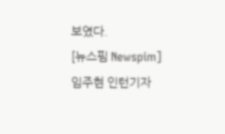보였다.
[뉴스핌 Newspim] 임주현 인턴기자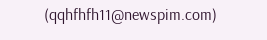(qqhfhfh11@newspim.com)